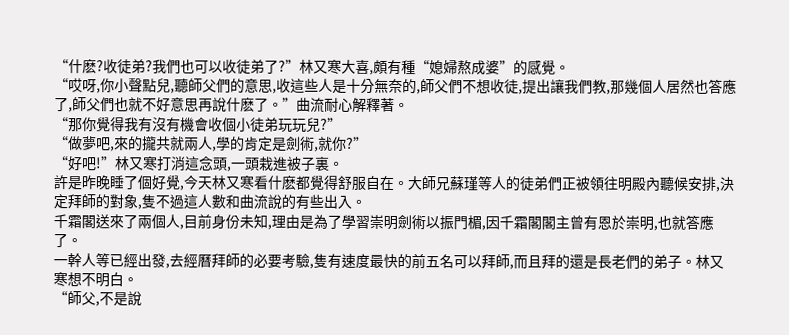“什麽?收徒弟?我們也可以收徒弟了?”林又寒大喜,頗有種“媳婦熬成婆”的感覺。
“哎呀,你小聲點兒,聽師父們的意思,收這些人是十分無奈的,師父們不想收徒,提出讓我們教,那幾個人居然也答應了,師父們也就不好意思再說什麽了。”曲流耐心解釋著。
“那你覺得我有沒有機會收個小徒弟玩玩兒?”
“做夢吧,來的攏共就兩人,學的肯定是劍術,就你?”
“好吧!”林又寒打消這念頭,一頭栽進被子裏。
許是昨晚睡了個好覺,今天林又寒看什麽都覺得舒服自在。大師兄蘇瑾等人的徒弟們正被領往明殿內聽候安排,決定拜師的對象,隻不過這人數和曲流說的有些出入。
千霜閣送來了兩個人,目前身份未知,理由是為了學習崇明劍術以振門楣,因千霜閣閣主曾有恩於崇明,也就答應了。
一幹人等已經出發,去經曆拜師的必要考驗,隻有速度最快的前五名可以拜師,而且拜的還是長老們的弟子。林又寒想不明白。
“師父,不是說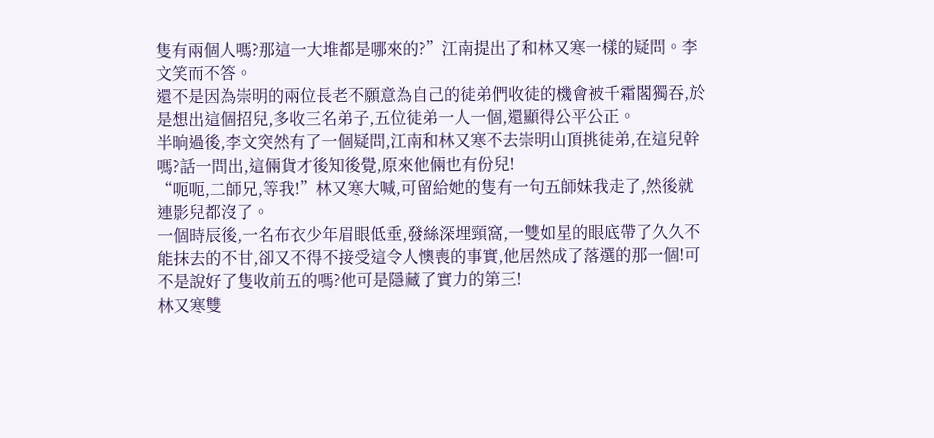隻有兩個人嗎?那這一大堆都是哪來的?”江南提出了和林又寒一樣的疑問。李文笑而不答。
還不是因為崇明的兩位長老不願意為自己的徒弟們收徒的機會被千霜閣獨吞,於是想出這個招兒,多收三名弟子,五位徒弟一人一個,還顯得公平公正。
半晌過後,李文突然有了一個疑問,江南和林又寒不去崇明山頂挑徒弟,在這兒幹嗎?話一問出,這倆貨才後知後覺,原來他倆也有份兒!
“呃呃,二師兄,等我!”林又寒大喊,可留給她的隻有一句五師妹我走了,然後就連影兒都沒了。
一個時辰後,一名布衣少年眉眼低垂,發絲深埋頸窩,一雙如星的眼底帶了久久不能抹去的不甘,卻又不得不接受這令人懊喪的事實,他居然成了落選的那一個!可不是說好了隻收前五的嗎?他可是隱藏了實力的第三!
林又寒雙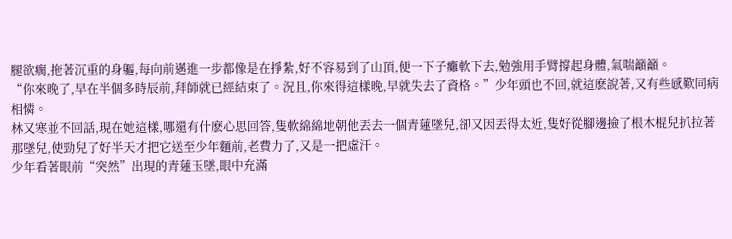腿欲瘸,拖著沉重的身軀,每向前邁進一步都像是在掙紮,好不容易到了山頂,便一下子癱軟下去,勉強用手臂撐起身體,氣喘籲籲。
“你來晚了,早在半個多時辰前,拜師就已經結束了。況且,你來得這樣晚,早就失去了資格。”少年頭也不回,就這麽說著,又有些感歎同病相憐。
林又寒並不回話,現在她這樣,哪還有什麽心思回答,隻軟綿綿地朝他丟去一個青蓮墜兒,卻又因丟得太近,隻好從腳邊撿了根木棍兒扒拉著那墜兒,使勁兒了好半天才把它送至少年麵前,老費力了,又是一把虛汗。
少年看著眼前“突然”出現的青蓮玉墜,眼中充滿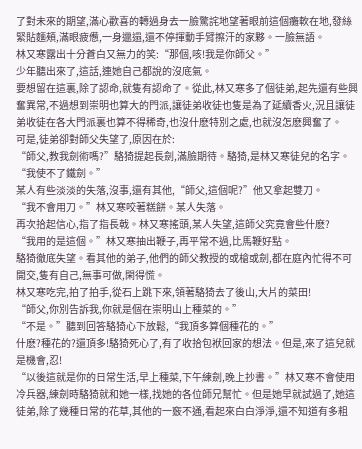了對未來的期望,滿心歡喜的轉過身去一臉驚詫地望著眼前這個癱軟在地,發絲緊貼麵頰,滿眼疲憊,一身邋遢,還不停揮動手臂擦汗的家夥。一臉無語。
林又寒露出十分蒼白又無力的笑:“那個,咳!我是你師父。”
少年聽出來了,這話,連她自己都說的沒底氣。
要想留在這裏,除了認命,就隻有認命了。從此,林又寒多了個徒弟,起先還有些興奮異常,不過想到崇明也算大的門派,讓徒弟收徒也隻是為了延續香火,況且讓徒弟收徒在各大門派裏也算不得稀奇,也沒什麽特別之處,也就沒怎麽興奮了。
可是,徒弟卻對師父失望了,原因在於:
“師父,教我劍術嗎?”駱猗提起長劍,滿臉期待。駱猗,是林又寒徒兒的名字。
“我使不了鐵劍。”
某人有些淡淡的失落,沒事,還有其他,“師父,這個呢?”他又拿起雙刀。
“我不會用刀。”林又寒咬著糕餅。某人失落。
再次拾起信心,指了指長戟。林又寒搖頭,某人失望,這師父究竟會些什麽?
“我用的是這個。”林又寒抽出鞭子,再平常不過,比馬鞭好點。
駱猗徹底失望。看其他的弟子,他們的師父教授的或槍或劍,都在庭內忙得不可開交,隻有自己,無事可做,閑得慌。
林又寒吃完,拍了拍手,從石上跳下來,領著駱猗去了後山,大片的菜田!
“師父,你別告訴我,你就是個在崇明山上種菜的。”
“不是。”聽到回答駱猗心下放鬆,“我頂多算個種花的。”
什麽?種花的?還頂多!駱猗死心了,有了收拾包袱回家的想法。但是,來了這兒就是機會,忍!
“以後這就是你的日常生活,早上種菜,下午練劍,晚上抄書。”林又寒不會使用冷兵器,練劍時駱猗就和她一樣,找她的各位師兄幫忙。但是她早就試過了,她這徒弟,除了幾種日常的花草,其他的一竅不通,看起來白白淨淨,還不知道有多粗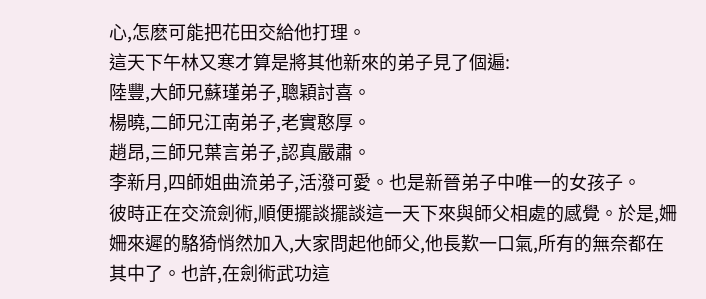心,怎麽可能把花田交給他打理。
這天下午林又寒才算是將其他新來的弟子見了個遍:
陸豐,大師兄蘇瑾弟子,聰穎討喜。
楊曉,二師兄江南弟子,老實憨厚。
趙昂,三師兄葉言弟子,認真嚴肅。
李新月,四師姐曲流弟子,活潑可愛。也是新晉弟子中唯一的女孩子。
彼時正在交流劍術,順便擺談擺談這一天下來與師父相處的感覺。於是,姍姍來遲的駱猗悄然加入,大家問起他師父,他長歎一口氣,所有的無奈都在其中了。也許,在劍術武功這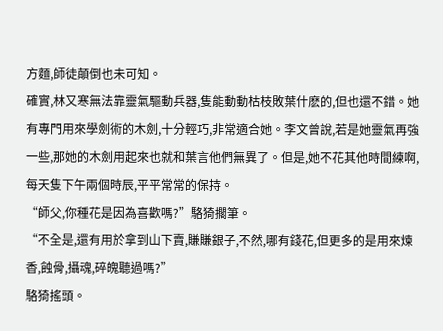方麵,師徒顛倒也未可知。
確實,林又寒無法靠靈氣驅動兵器,隻能動動枯枝敗葉什麽的,但也還不錯。她有專門用來學劍術的木劍,十分輕巧,非常適合她。李文曾說,若是她靈氣再強一些,那她的木劍用起來也就和葉言他們無異了。但是,她不花其他時間練啊,每天隻下午兩個時辰,平平常常的保持。
“師父,你種花是因為喜歡嗎?”駱猗擱筆。
“不全是,還有用於拿到山下賣,賺賺銀子,不然,哪有錢花,但更多的是用來煉香,蝕骨,攝魂,碎魄聽過嗎?”
駱猗搖頭。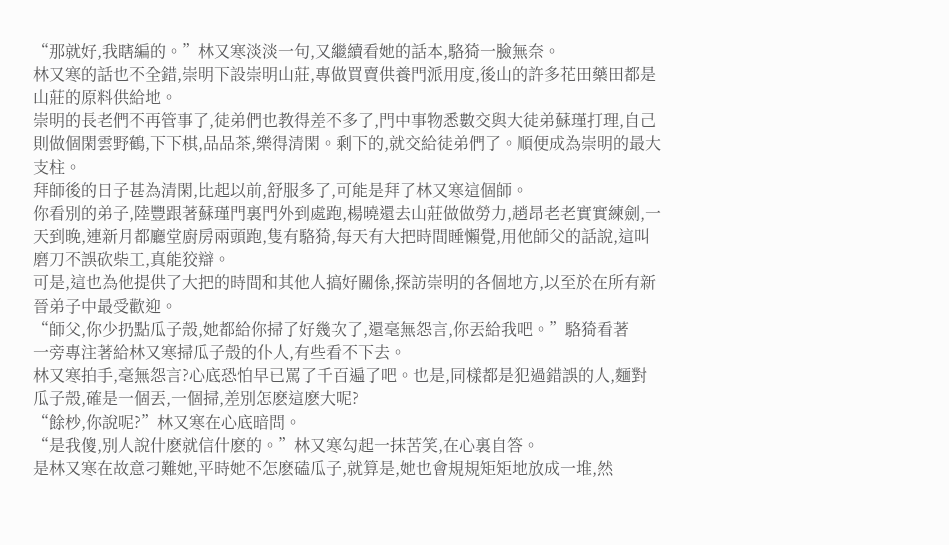“那就好,我瞎編的。”林又寒淡淡一句,又繼續看她的話本,駱猗一臉無奈。
林又寒的話也不全錯,崇明下設崇明山莊,專做買賣供養門派用度,後山的許多花田藥田都是山莊的原料供給地。
崇明的長老們不再管事了,徒弟們也教得差不多了,門中事物悉數交與大徒弟蘇瑾打理,自己則做個閑雲野鶴,下下棋,品品茶,樂得清閑。剩下的,就交給徒弟們了。順便成為崇明的最大支柱。
拜師後的日子甚為清閑,比起以前,舒服多了,可能是拜了林又寒這個師。
你看別的弟子,陸豐跟著蘇瑾門裏門外到處跑,楊曉還去山莊做做勞力,趙昂老老實實練劍,一天到晚,連新月都廳堂廚房兩頭跑,隻有駱猗,每天有大把時間睡懶覺,用他師父的話說,這叫磨刀不誤砍柴工,真能狡辯。
可是,這也為他提供了大把的時間和其他人搞好關係,探訪崇明的各個地方,以至於在所有新晉弟子中最受歡迎。
“師父,你少扔點瓜子殼,她都給你掃了好幾次了,還毫無怨言,你丟給我吧。”駱猗看著
一旁專注著給林又寒掃瓜子殼的仆人,有些看不下去。
林又寒拍手,毫無怨言?心底恐怕早已罵了千百遍了吧。也是,同樣都是犯過錯誤的人,麵對瓜子殼,確是一個丟,一個掃,差別怎麽這麽大呢?
“餘杪,你說呢?”林又寒在心底暗問。
“是我傻,別人說什麽就信什麽的。”林又寒勾起一抹苦笑,在心裏自答。
是林又寒在故意刁難她,平時她不怎麽磕瓜子,就算是,她也會規規矩矩地放成一堆,然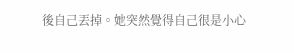後自己丟掉。她突然覺得自己很是小心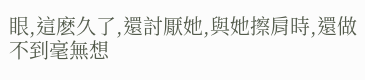眼,這麽久了,還討厭她,與她擦肩時,還做不到毫無想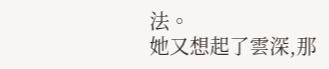法。
她又想起了雲深,那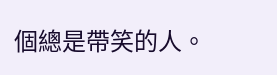個總是帶笑的人。